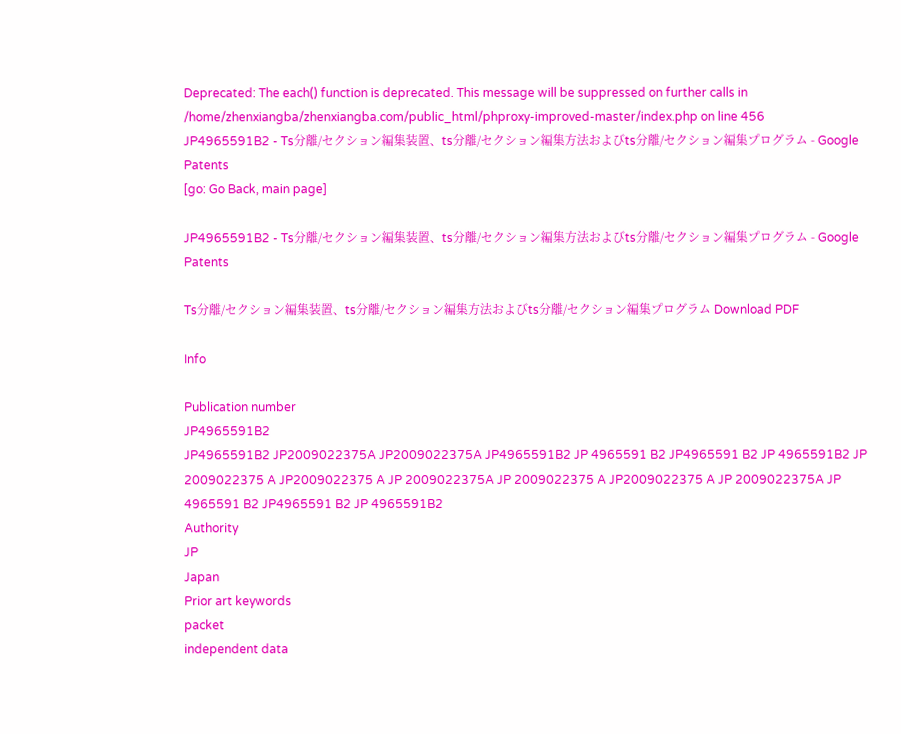Deprecated: The each() function is deprecated. This message will be suppressed on further calls in /home/zhenxiangba/zhenxiangba.com/public_html/phproxy-improved-master/index.php on line 456
JP4965591B2 - Ts分離/セクション編集装置、ts分離/セクション編集方法およびts分離/セクション編集プログラム - Google Patents
[go: Go Back, main page]

JP4965591B2 - Ts分離/セクション編集装置、ts分離/セクション編集方法およびts分離/セクション編集プログラム - Google Patents

Ts分離/セクション編集装置、ts分離/セクション編集方法およびts分離/セクション編集プログラム Download PDF

Info

Publication number
JP4965591B2
JP4965591B2 JP2009022375A JP2009022375A JP4965591B2 JP 4965591 B2 JP4965591 B2 JP 4965591B2 JP 2009022375 A JP2009022375 A JP 2009022375A JP 2009022375 A JP2009022375 A JP 2009022375A JP 4965591 B2 JP4965591 B2 JP 4965591B2
Authority
JP
Japan
Prior art keywords
packet
independent data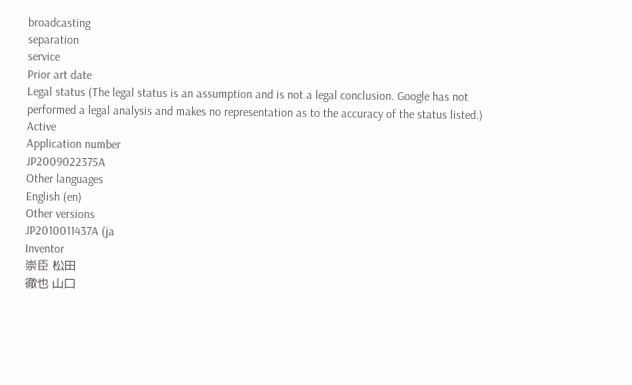broadcasting
separation
service
Prior art date
Legal status (The legal status is an assumption and is not a legal conclusion. Google has not performed a legal analysis and makes no representation as to the accuracy of the status listed.)
Active
Application number
JP2009022375A
Other languages
English (en)
Other versions
JP2010011437A (ja
Inventor
崇臣 松田
徹也 山口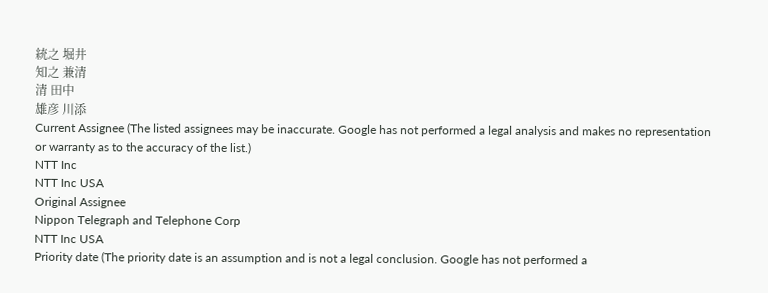統之 堀井
知之 兼清
清 田中
雄彦 川添
Current Assignee (The listed assignees may be inaccurate. Google has not performed a legal analysis and makes no representation or warranty as to the accuracy of the list.)
NTT Inc
NTT Inc USA
Original Assignee
Nippon Telegraph and Telephone Corp
NTT Inc USA
Priority date (The priority date is an assumption and is not a legal conclusion. Google has not performed a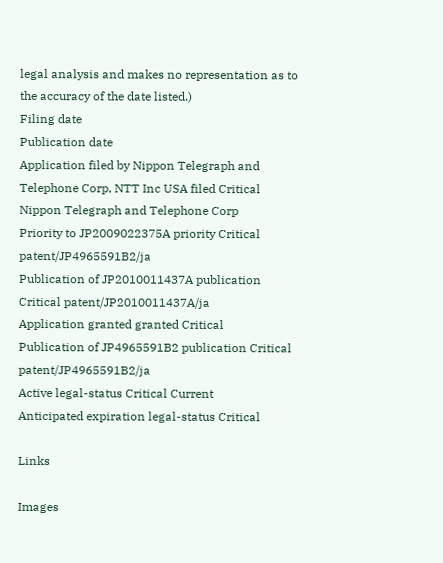legal analysis and makes no representation as to the accuracy of the date listed.)
Filing date
Publication date
Application filed by Nippon Telegraph and Telephone Corp, NTT Inc USA filed Critical Nippon Telegraph and Telephone Corp
Priority to JP2009022375A priority Critical patent/JP4965591B2/ja
Publication of JP2010011437A publication Critical patent/JP2010011437A/ja
Application granted granted Critical
Publication of JP4965591B2 publication Critical patent/JP4965591B2/ja
Active legal-status Critical Current
Anticipated expiration legal-status Critical

Links

Images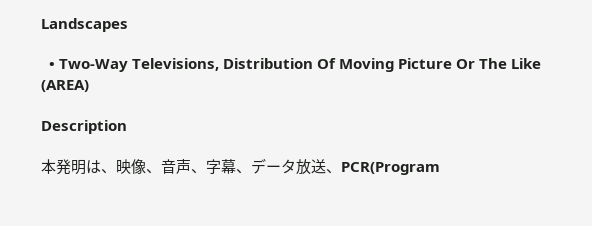Landscapes

  • Two-Way Televisions, Distribution Of Moving Picture Or The Like (AREA)

Description

本発明は、映像、音声、字幕、データ放送、PCR(Program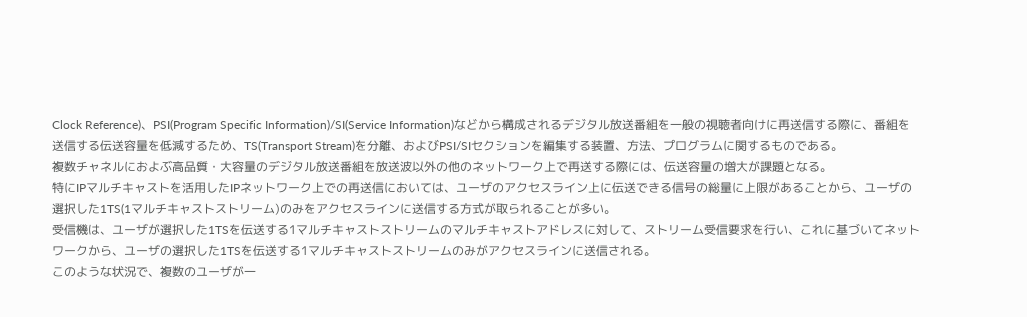Clock Reference)、PSI(Program Specific Information)/SI(Service Information)などから構成されるデジタル放送番組を一般の視聴者向けに再送信する際に、番組を送信する伝送容量を低減するため、TS(Transport Stream)を分離、およびPSI/SIセクションを編集する装置、方法、プログラムに関するものである。
複数チャネルにおよぶ高品質・大容量のデジタル放送番組を放送波以外の他のネットワーク上で再送する際には、伝送容量の増大が課題となる。
特にIPマルチキャストを活用したIPネットワーク上での再送信においては、ユーザのアクセスライン上に伝送できる信号の総量に上限があることから、ユーザの選択した1TS(1マルチキャストストリーム)のみをアクセスラインに送信する方式が取られることが多い。
受信機は、ユーザが選択した1TSを伝送する1マルチキャストストリームのマルチキャストアドレスに対して、ストリーム受信要求を行い、これに基づいてネットワークから、ユーザの選択した1TSを伝送する1マルチキャストストリームのみがアクセスラインに送信される。
このような状況で、複数のユーザが一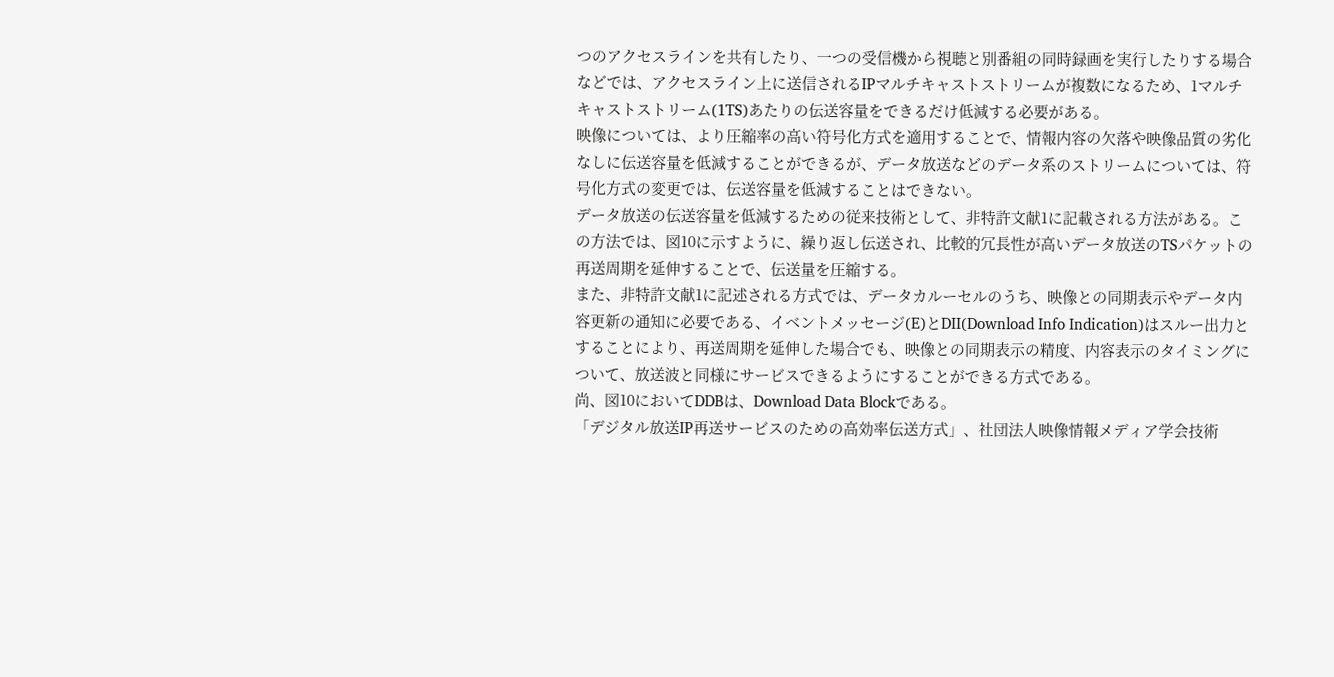つのアクセスラインを共有したり、一つの受信機から視聴と別番組の同時録画を実行したりする場合などでは、アクセスライン上に送信されるIPマルチキャストストリームが複数になるため、1マルチキャストストリーム(1TS)あたりの伝送容量をできるだけ低減する必要がある。
映像については、より圧縮率の高い符号化方式を適用することで、情報内容の欠落や映像品質の劣化なしに伝送容量を低減することができるが、データ放送などのデータ系のストリームについては、符号化方式の変更では、伝送容量を低減することはできない。
データ放送の伝送容量を低減するための従来技術として、非特許文献1に記載される方法がある。この方法では、図10に示すように、繰り返し伝送され、比較的冗長性が高いデータ放送のTSパケットの再送周期を延伸することで、伝送量を圧縮する。
また、非特許文献1に記述される方式では、データカルーセルのうち、映像との同期表示やデータ内容更新の通知に必要である、イベントメッセージ(E)とDII(Download Info Indication)はスルー出力とすることにより、再送周期を延伸した場合でも、映像との同期表示の精度、内容表示のタイミングについて、放送波と同様にサービスできるようにすることができる方式である。
尚、図10においてDDBは、Download Data Blockである。
「デジタル放送IP再送サービスのための高効率伝送方式」、社団法人映像情報メディア学会技術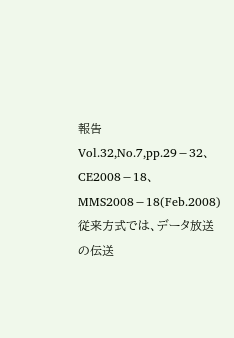報告Vol.32,No.7,pp.29−32、CE2008−18、MMS2008−18(Feb.2008)
従来方式では、データ放送の伝送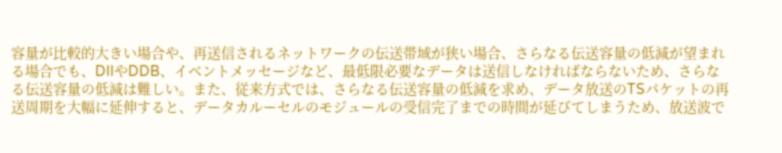容量が比較的大きい場合や、再送信されるネットワークの伝送帯域が狭い場合、さらなる伝送容量の低減が望まれる場合でも、DIIやDDB、イベントメッセージなど、最低限必要なデータは送信しなければならないため、さらなる伝送容量の低減は難しい。また、従来方式では、さらなる伝送容量の低減を求め、データ放送のTSパケットの再送周期を大幅に延伸すると、データカルーセルのモジュールの受信完了までの時間が延びてしまうため、放送波で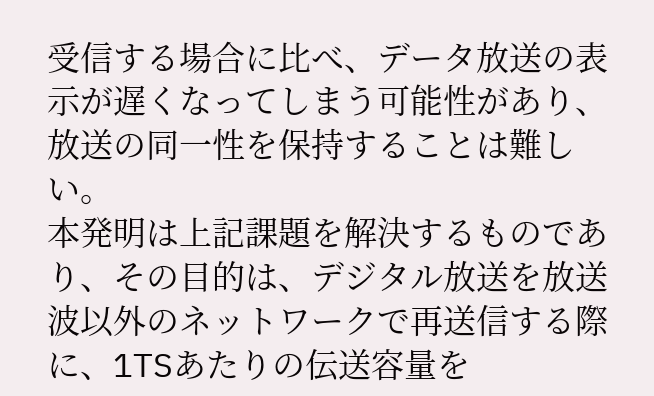受信する場合に比べ、データ放送の表示が遅くなってしまう可能性があり、放送の同一性を保持することは難しい。
本発明は上記課題を解決するものであり、その目的は、デジタル放送を放送波以外のネットワークで再送信する際に、1TSあたりの伝送容量を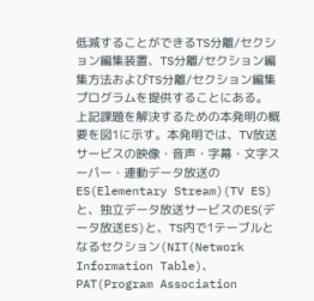低減することができるTS分離/セクション編集装置、TS分離/セクション編集方法およびTS分離/セクション編集プログラムを提供することにある。
上記課題を解決するための本発明の概要を図1に示す。本発明では、TV放送サービスの映像・音声・字幕・文字スーパー・連動データ放送のES(Elementary Stream)(TV ES)と、独立データ放送サービスのES(データ放送ES)と、TS内で1テーブルとなるセクション(NIT(Network Information Table)、PAT(Program Association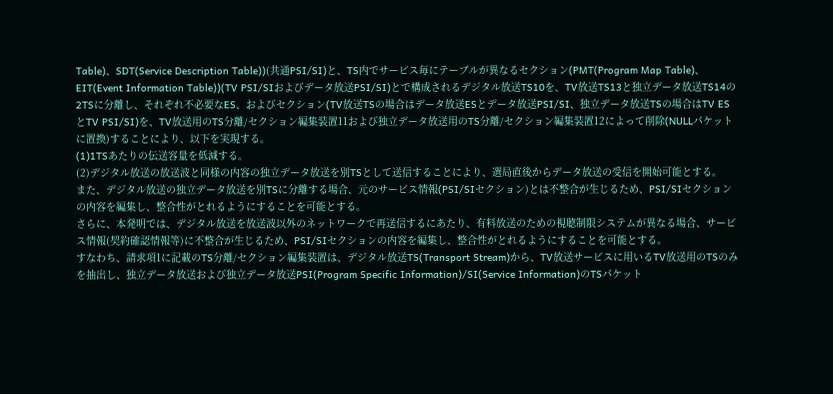Table)、SDT(Service Description Table))(共通PSI/SI)と、TS内でサービス毎にテーブルが異なるセクション(PMT(Program Map Table)、EIT(Event Information Table))(TV PSI/SIおよびデータ放送PSI/SI)とで構成されるデジタル放送TS10を、TV放送TS13と独立データ放送TS14の2TSに分離し、それぞれ不必要なES、およびセクション(TV放送TSの場合はデータ放送ESとデータ放送PSI/SI、独立データ放送TSの場合はTV ESとTV PSI/SI)を、TV放送用のTS分離/セクション編集装置11および独立データ放送用のTS分離/セクション編集装置12によって削除(NULLパケットに置換)することにより、以下を実現する。
(1)1TSあたりの伝送容量を低減する。
(2)デジタル放送の放送波と同様の内容の独立データ放送を別TSとして送信することにより、選局直後からデータ放送の受信を開始可能とする。
また、デジタル放送の独立データ放送を別TSに分離する場合、元のサービス情報(PSI/SIセクション)とは不整合が生じるため、PSI/SIセクションの内容を編集し、整合性がとれるようにすることを可能とする。
さらに、本発明では、デジタル放送を放送波以外のネットワークで再送信するにあたり、有料放送のための視聴制限システムが異なる場合、サービス情報(契約確認情報等)に不整合が生じるため、PSI/SIセクションの内容を編集し、整合性がとれるようにすることを可能とする。
すなわち、請求項1に記載のTS分離/セクション編集装置は、デジタル放送TS(Transport Stream)から、TV放送サービスに用いるTV放送用のTSのみを抽出し、独立データ放送および独立データ放送PSI(Program Specific Information)/SI(Service Information)のTSパケット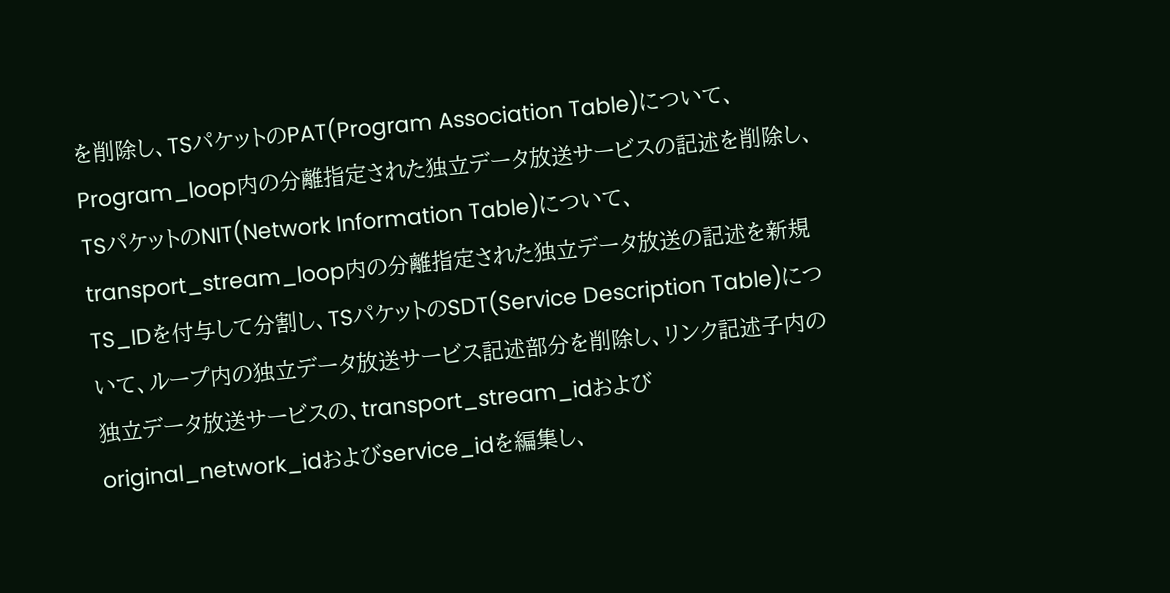を削除し、TSパケットのPAT(Program Association Table)について、Program_loop内の分離指定された独立データ放送サービスの記述を削除し、TSパケットのNIT(Network Information Table)について、transport_stream_loop内の分離指定された独立データ放送の記述を新規TS_IDを付与して分割し、TSパケットのSDT(Service Description Table)について、ループ内の独立データ放送サービス記述部分を削除し、リンク記述子内の独立データ放送サービスの、transport_stream_idおよびoriginal_network_idおよびservice_idを編集し、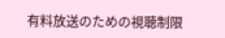有料放送のための視聴制限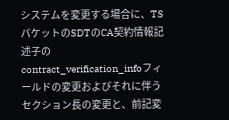システムを変更する場合に、TSパケットのSDTのCA契約情報記述子のcontract_verification_infoフィールドの変更およびそれに伴うセクション長の変更と、前記変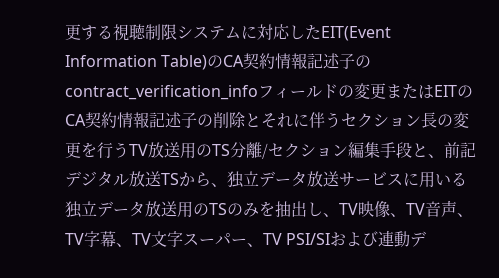更する視聴制限システムに対応したEIT(Event Information Table)のCA契約情報記述子のcontract_verification_infoフィールドの変更またはEITのCA契約情報記述子の削除とそれに伴うセクション長の変更を行うTV放送用のTS分離/セクション編集手段と、前記デジタル放送TSから、独立データ放送サービスに用いる独立データ放送用のTSのみを抽出し、TV映像、TV音声、TV字幕、TV文字スーパー、TV PSI/SIおよび連動デ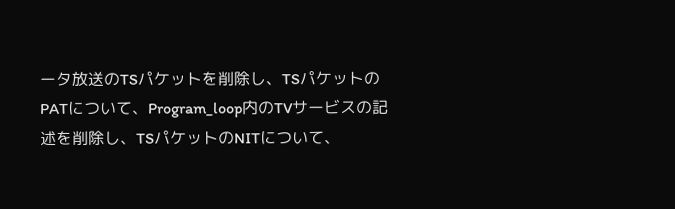ータ放送のTSパケットを削除し、TSパケットのPATについて、Program_loop内のTVサービスの記述を削除し、TSパケットのNITについて、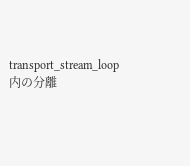transport_stream_loop内の分離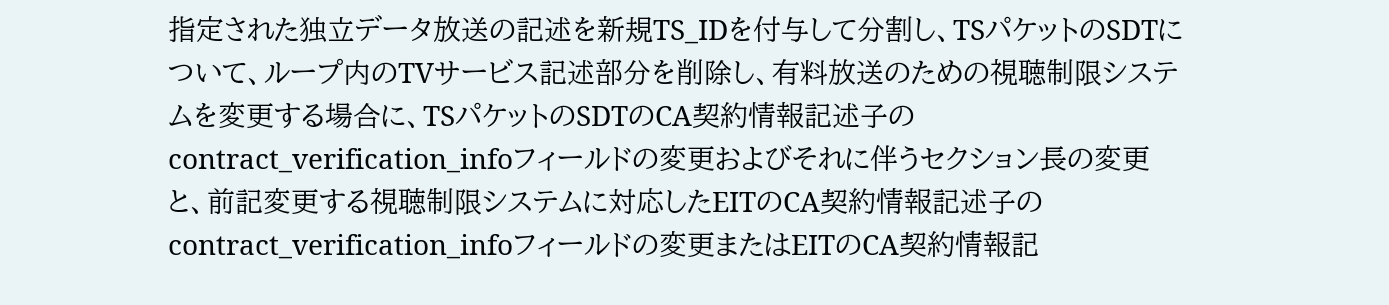指定された独立データ放送の記述を新規TS_IDを付与して分割し、TSパケットのSDTについて、ループ内のTVサービス記述部分を削除し、有料放送のための視聴制限システムを変更する場合に、TSパケットのSDTのCA契約情報記述子のcontract_verification_infoフィールドの変更およびそれに伴うセクション長の変更と、前記変更する視聴制限システムに対応したEITのCA契約情報記述子のcontract_verification_infoフィールドの変更またはEITのCA契約情報記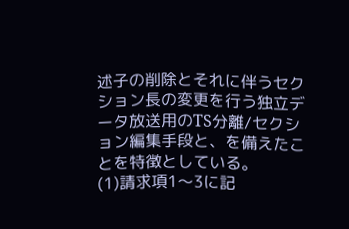述子の削除とそれに伴うセクション長の変更を行う独立データ放送用のTS分離/セクション編集手段と、を備えたことを特徴としている。
(1)請求項1〜3に記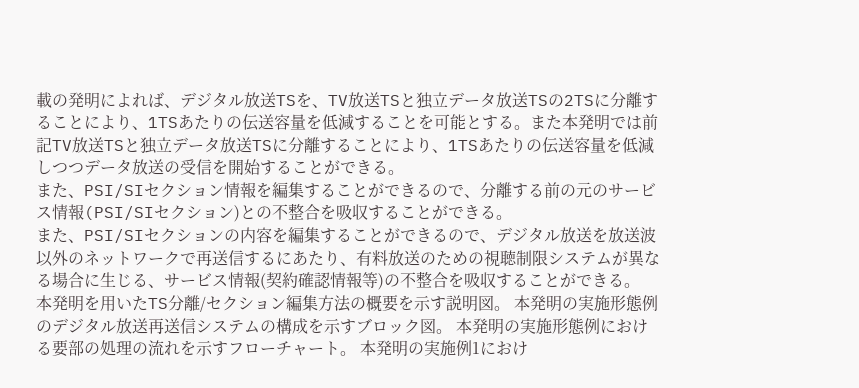載の発明によれば、デジタル放送TSを、TV放送TSと独立データ放送TSの2TSに分離することにより、1TSあたりの伝送容量を低減することを可能とする。また本発明では前記TV放送TSと独立データ放送TSに分離することにより、1TSあたりの伝送容量を低減しつつデータ放送の受信を開始することができる。
また、PSI/SIセクション情報を編集することができるので、分離する前の元のサービス情報(PSI/SIセクション)との不整合を吸収することができる。
また、PSI/SIセクションの内容を編集することができるので、デジタル放送を放送波以外のネットワークで再送信するにあたり、有料放送のための視聴制限システムが異なる場合に生じる、サービス情報(契約確認情報等)の不整合を吸収することができる。
本発明を用いたTS分離/セクション編集方法の概要を示す説明図。 本発明の実施形態例のデジタル放送再送信システムの構成を示すブロック図。 本発明の実施形態例における要部の処理の流れを示すフローチャート。 本発明の実施例1におけ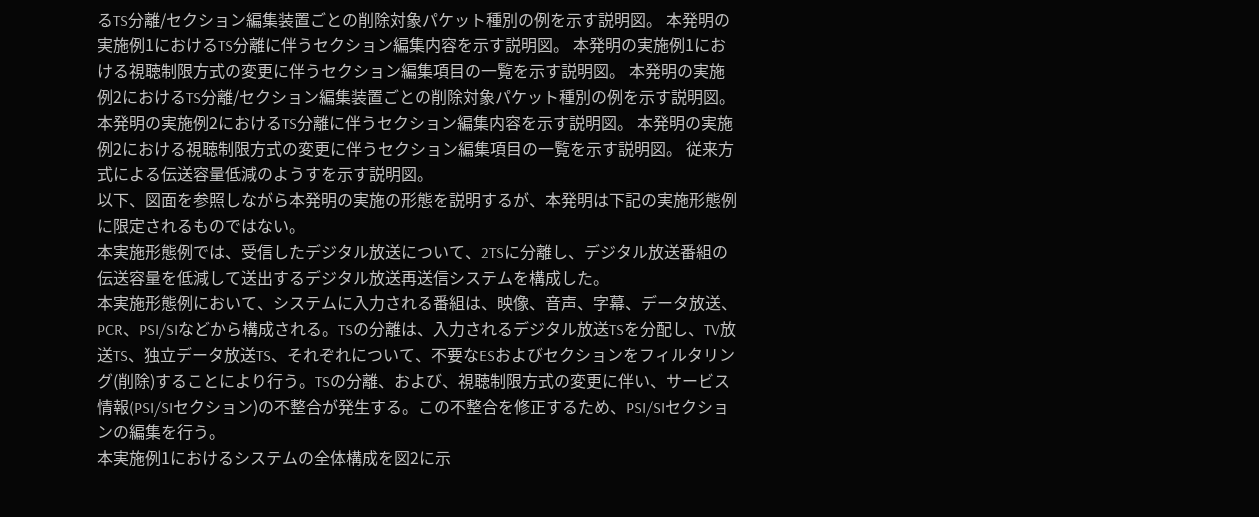るTS分離/セクション編集装置ごとの削除対象パケット種別の例を示す説明図。 本発明の実施例1におけるTS分離に伴うセクション編集内容を示す説明図。 本発明の実施例1における視聴制限方式の変更に伴うセクション編集項目の一覧を示す説明図。 本発明の実施例2におけるTS分離/セクション編集装置ごとの削除対象パケット種別の例を示す説明図。 本発明の実施例2におけるTS分離に伴うセクション編集内容を示す説明図。 本発明の実施例2における視聴制限方式の変更に伴うセクション編集項目の一覧を示す説明図。 従来方式による伝送容量低減のようすを示す説明図。
以下、図面を参照しながら本発明の実施の形態を説明するが、本発明は下記の実施形態例に限定されるものではない。
本実施形態例では、受信したデジタル放送について、2TSに分離し、デジタル放送番組の伝送容量を低減して送出するデジタル放送再送信システムを構成した。
本実施形態例において、システムに入力される番組は、映像、音声、字幕、データ放送、PCR、PSI/SIなどから構成される。TSの分離は、入力されるデジタル放送TSを分配し、TV放送TS、独立データ放送TS、それぞれについて、不要なESおよびセクションをフィルタリング(削除)することにより行う。TSの分離、および、視聴制限方式の変更に伴い、サービス情報(PSI/SIセクション)の不整合が発生する。この不整合を修正するため、PSI/SIセクションの編集を行う。
本実施例1におけるシステムの全体構成を図2に示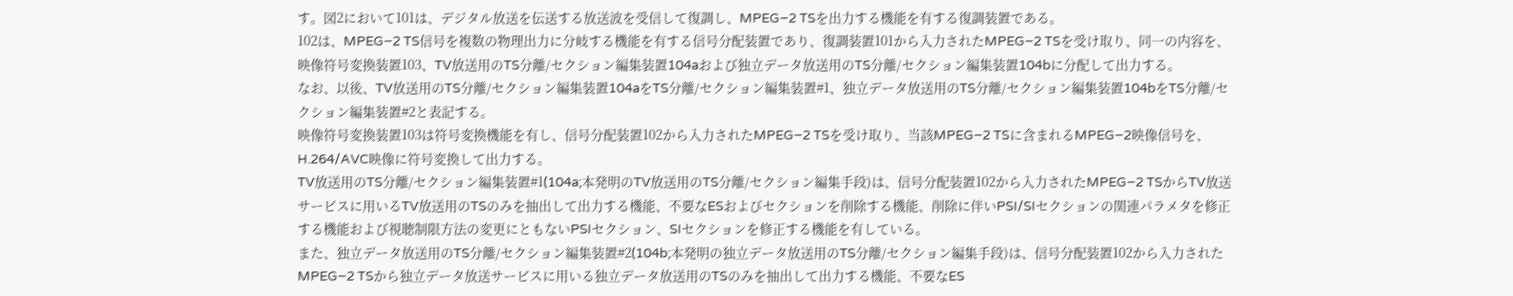す。図2において101は、デジタル放送を伝送する放送波を受信して復調し、MPEG−2 TSを出力する機能を有する復調装置である。
102は、MPEG−2 TS信号を複数の物理出力に分岐する機能を有する信号分配装置であり、復調装置101から入力されたMPEG−2 TSを受け取り、同一の内容を、映像符号変換装置103、TV放送用のTS分離/セクション編集装置104aおよび独立データ放送用のTS分離/セクション編集装置104bに分配して出力する。
なお、以後、TV放送用のTS分離/セクション編集装置104aをTS分離/セクション編集装置#1、独立データ放送用のTS分離/セクション編集装置104bをTS分離/セクション編集装置#2と表記する。
映像符号変換装置103は符号変換機能を有し、信号分配装置102から入力されたMPEG−2 TSを受け取り、当該MPEG−2 TSに含まれるMPEG−2映像信号を、H.264/AVC映像に符号変換して出力する。
TV放送用のTS分離/セクション編集装置#1(104a;本発明のTV放送用のTS分離/セクション編集手段)は、信号分配装置102から入力されたMPEG−2 TSからTV放送サービスに用いるTV放送用のTSのみを抽出して出力する機能、不要なESおよびセクションを削除する機能、削除に伴いPSI/SIセクションの関連パラメタを修正する機能および視聴制限方法の変更にともないPSIセクション、SIセクションを修正する機能を有している。
また、独立データ放送用のTS分離/セクション編集装置#2(104b;本発明の独立データ放送用のTS分離/セクション編集手段)は、信号分配装置102から入力されたMPEG−2 TSから独立データ放送サービスに用いる独立データ放送用のTSのみを抽出して出力する機能、不要なES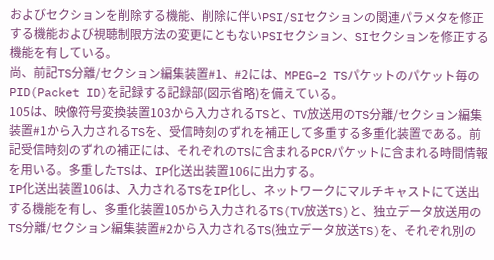およびセクションを削除する機能、削除に伴いPSI/SIセクションの関連パラメタを修正する機能および視聴制限方法の変更にともないPSIセクション、SIセクションを修正する機能を有している。
尚、前記TS分離/セクション編集装置#1、#2には、MPEG−2 TSパケットのパケット毎のPID(Packet ID)を記録する記録部(図示省略)を備えている。
105は、映像符号変換装置103から入力されるTSと、TV放送用のTS分離/セクション編集装置#1から入力されるTSを、受信時刻のずれを補正して多重する多重化装置である。前記受信時刻のずれの補正には、それぞれのTSに含まれるPCRパケットに含まれる時間情報を用いる。多重したTSは、IP化送出装置106に出力する。
IP化送出装置106は、入力されるTSをIP化し、ネットワークにマルチキャストにて送出する機能を有し、多重化装置105から入力されるTS(TV放送TS)と、独立データ放送用のTS分離/セクション編集装置#2から入力されるTS(独立データ放送TS)を、それぞれ別の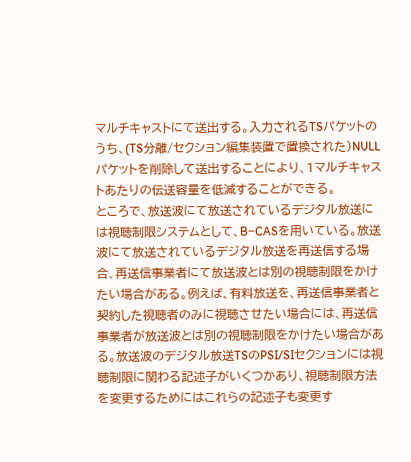マルチキャストにて送出する。入力されるTSパケットのうち、(TS分離/セクション編集装置で置換された)NULLパケットを削除して送出することにより、1マルチキャストあたりの伝送容量を低減することができる。
ところで、放送波にて放送されているデジタル放送には視聴制限システムとして、B−CASを用いている。放送波にて放送されているデジタル放送を再送信する場合、再送信事業者にて放送波とは別の視聴制限をかけたい場合がある。例えば、有料放送を、再送信事業者と契約した視聴者のみに視聴させたい場合には、再送信事業者が放送波とは別の視聴制限をかけたい場合がある。放送波のデジタル放送TSのPSI/SIセクションには視聴制限に関わる記述子がいくつかあり、視聴制限方法を変更するためにはこれらの記述子も変更す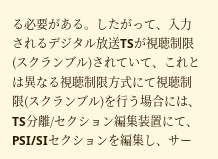る必要がある。したがって、入力されるデジタル放送TSが視聴制限(スクランブル)されていて、これとは異なる視聴制限方式にて視聴制限(スクランブル)を行う場合には、TS分離/セクション編集装置にて、PSI/SIセクションを編集し、サー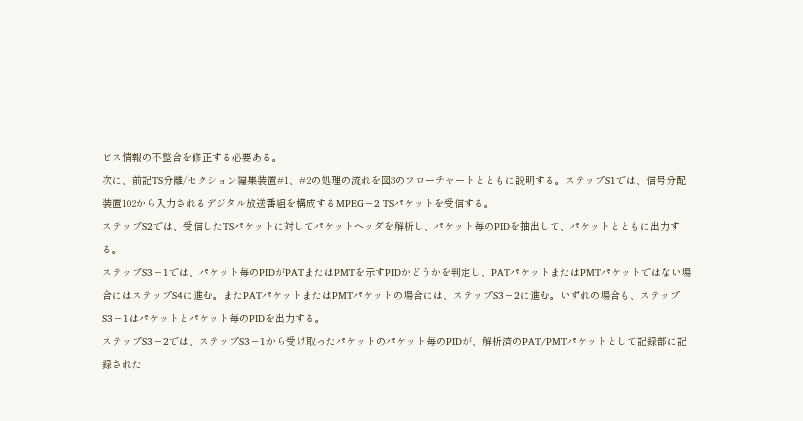ビス情報の不整合を修正する必要ある。
次に、前記TS分離/セクション編集装置#1、#2の処理の流れを図3のフローチャートとともに説明する。ステップS1では、信号分配装置102から入力されるデジタル放送番組を構成するMPEG−2 TSパケットを受信する。
ステップS2では、受信したTSパケットに対してパケットヘッダを解析し、パケット毎のPIDを抽出して、パケットとともに出力する。
ステップS3−1では、パケット毎のPIDがPATまたはPMTを示すPIDかどうかを判定し、PATパケットまたはPMTパケットではない場合にはステップS4に進む。またPATパケットまたはPMTパケットの場合には、ステップS3−2に進む。いずれの場合も、ステップS3−1はパケットとパケット毎のPIDを出力する。
ステップS3−2では、ステップS3−1から受け取ったパケットのパケット毎のPIDが、解析済のPAT/PMTパケットとして記録部に記録された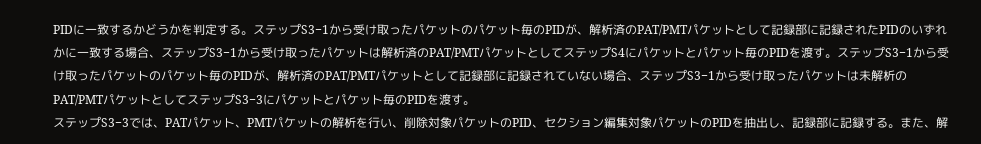PIDに一致するかどうかを判定する。ステップS3−1から受け取ったパケットのパケット毎のPIDが、解析済のPAT/PMTパケットとして記録部に記録されたPIDのいずれかに一致する場合、ステップS3−1から受け取ったパケットは解析済のPAT/PMTパケットとしてステップS4にパケットとパケット毎のPIDを渡す。ステップS3−1から受け取ったパケットのパケット毎のPIDが、解析済のPAT/PMTパケットとして記録部に記録されていない場合、ステップS3−1から受け取ったパケットは未解析のPAT/PMTパケットとしてステップS3−3にパケットとパケット毎のPIDを渡す。
ステップS3−3では、PATパケット、PMTパケットの解析を行い、削除対象パケットのPID、セクション編集対象パケットのPIDを抽出し、記録部に記録する。また、解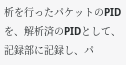析を行ったパケットのPIDを、解析済のPIDとして、記録部に記録し、パ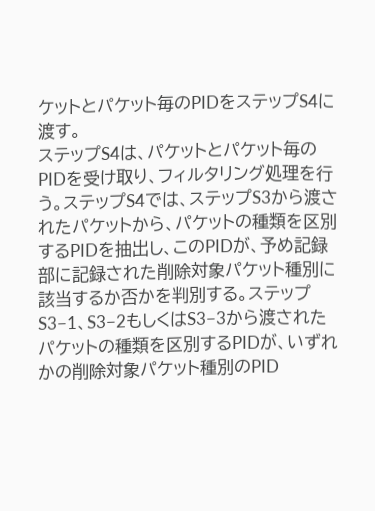ケットとパケット毎のPIDをステップS4に渡す。
ステップS4は、パケットとパケット毎のPIDを受け取り、フィルタリング処理を行う。ステップS4では、ステップS3から渡されたパケットから、パケットの種類を区別するPIDを抽出し、このPIDが、予め記録部に記録された削除対象パケット種別に該当するか否かを判別する。ステップS3−1、S3−2もしくはS3−3から渡されたパケットの種類を区別するPIDが、いずれかの削除対象パケット種別のPID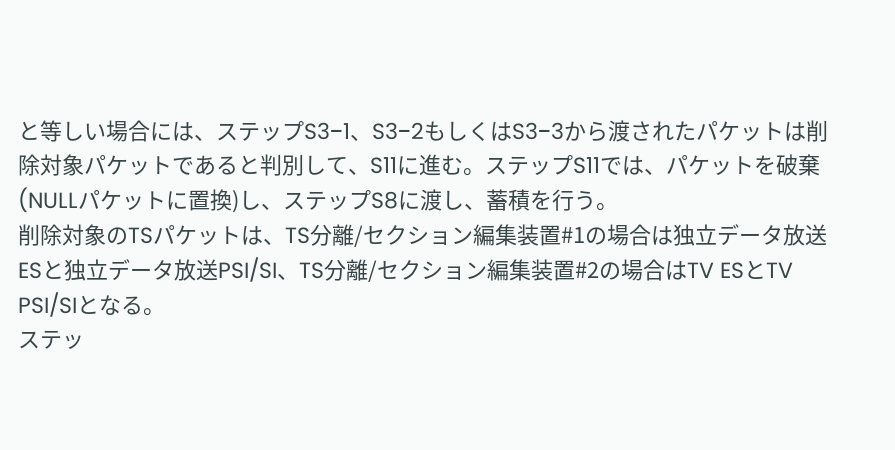と等しい場合には、ステップS3−1、S3−2もしくはS3−3から渡されたパケットは削除対象パケットであると判別して、S11に進む。ステップS11では、パケットを破棄(NULLパケットに置換)し、ステップS8に渡し、蓄積を行う。
削除対象のTSパケットは、TS分離/セクション編集装置#1の場合は独立データ放送ESと独立データ放送PSI/SI、TS分離/セクション編集装置#2の場合はTV ESとTV PSI/SIとなる。
ステッ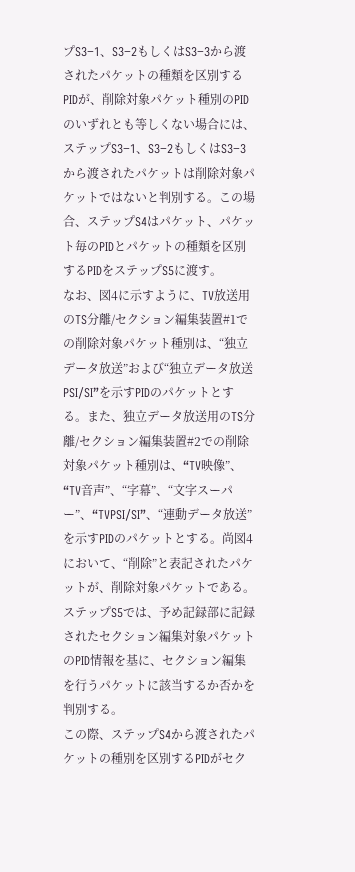プS3−1、S3−2もしくはS3−3から渡されたパケットの種類を区別するPIDが、削除対象パケット種別のPIDのいずれとも等しくない場合には、ステップS3−1、S3−2もしくはS3−3から渡されたパケットは削除対象パケットではないと判別する。この場合、ステップS4はパケット、パケット毎のPIDとパケットの種類を区別するPIDをステップS5に渡す。
なお、図4に示すように、TV放送用のTS分離/セクション編集装置#1での削除対象パケット種別は、“独立データ放送”および“独立データ放送PSI/SI”を示すPIDのパケットとする。また、独立データ放送用のTS分離/セクション編集装置#2での削除対象パケット種別は、“TV映像”、“TV音声”、“字幕”、“文字スーパー”、“TVPSI/SI”、“連動データ放送”を示すPIDのパケットとする。尚図4において、“削除”と表記されたパケットが、削除対象パケットである。
ステップS5では、予め記録部に記録されたセクション編集対象パケットのPID情報を基に、セクション編集を行うパケットに該当するか否かを判別する。
この際、ステップS4から渡されたパケットの種別を区別するPIDがセク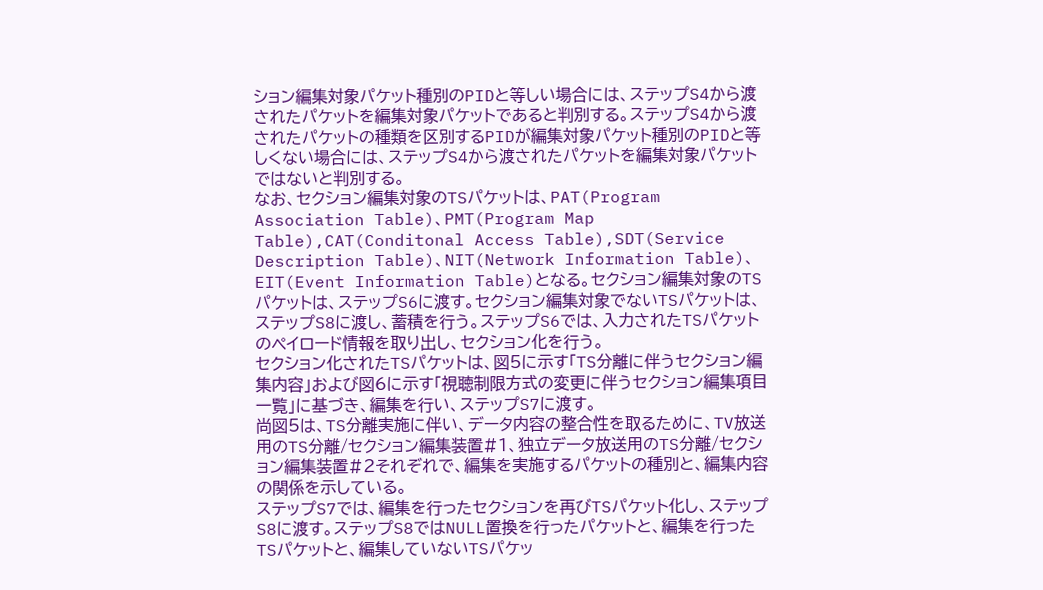ション編集対象パケット種別のPIDと等しい場合には、ステップS4から渡されたパケットを編集対象パケットであると判別する。ステップS4から渡されたパケットの種類を区別するPIDが編集対象パケット種別のPIDと等しくない場合には、ステップS4から渡されたパケットを編集対象パケットではないと判別する。
なお、セクション編集対象のTSパケットは、PAT(Program Association Table)、PMT(Program Map Table),CAT(Conditonal Access Table),SDT(Service Description Table)、NIT(Network Information Table)、EIT(Event Information Table)となる。セクション編集対象のTSパケットは、ステップS6に渡す。セクション編集対象でないTSパケットは、ステップS8に渡し、蓄積を行う。ステップS6では、入力されたTSパケットのペイロード情報を取り出し、セクション化を行う。
セクション化されたTSパケットは、図5に示す「TS分離に伴うセクション編集内容」および図6に示す「視聴制限方式の変更に伴うセクション編集項目一覧」に基づき、編集を行い、ステップS7に渡す。
尚図5は、TS分離実施に伴い、データ内容の整合性を取るために、TV放送用のTS分離/セクション編集装置#1、独立データ放送用のTS分離/セクション編集装置#2それぞれで、編集を実施するパケットの種別と、編集内容の関係を示している。
ステップS7では、編集を行ったセクションを再びTSパケット化し、ステップS8に渡す。ステップS8ではNULL置換を行ったパケットと、編集を行ったTSパケットと、編集していないTSパケッ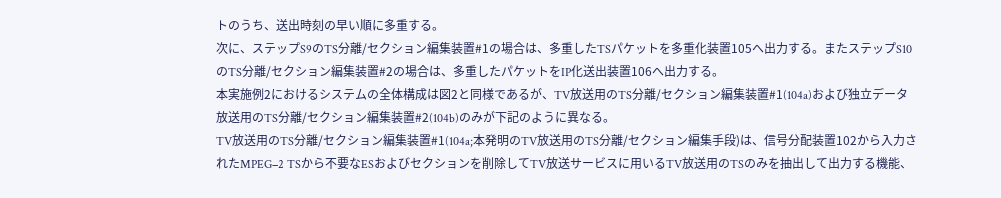トのうち、送出時刻の早い順に多重する。
次に、ステップS9のTS分離/セクション編集装置#1の場合は、多重したTSパケットを多重化装置105へ出力する。またステップS10のTS分離/セクション編集装置#2の場合は、多重したパケットをIP化送出装置106へ出力する。
本実施例2におけるシステムの全体構成は図2と同様であるが、TV放送用のTS分離/セクション編集装置#1(104a)および独立データ放送用のTS分離/セクション編集装置#2(104b)のみが下記のように異なる。
TV放送用のTS分離/セクション編集装置#1(104a;本発明のTV放送用のTS分離/セクション編集手段)は、信号分配装置102から入力されたMPEG−2 TSから不要なESおよびセクションを削除してTV放送サービスに用いるTV放送用のTSのみを抽出して出力する機能、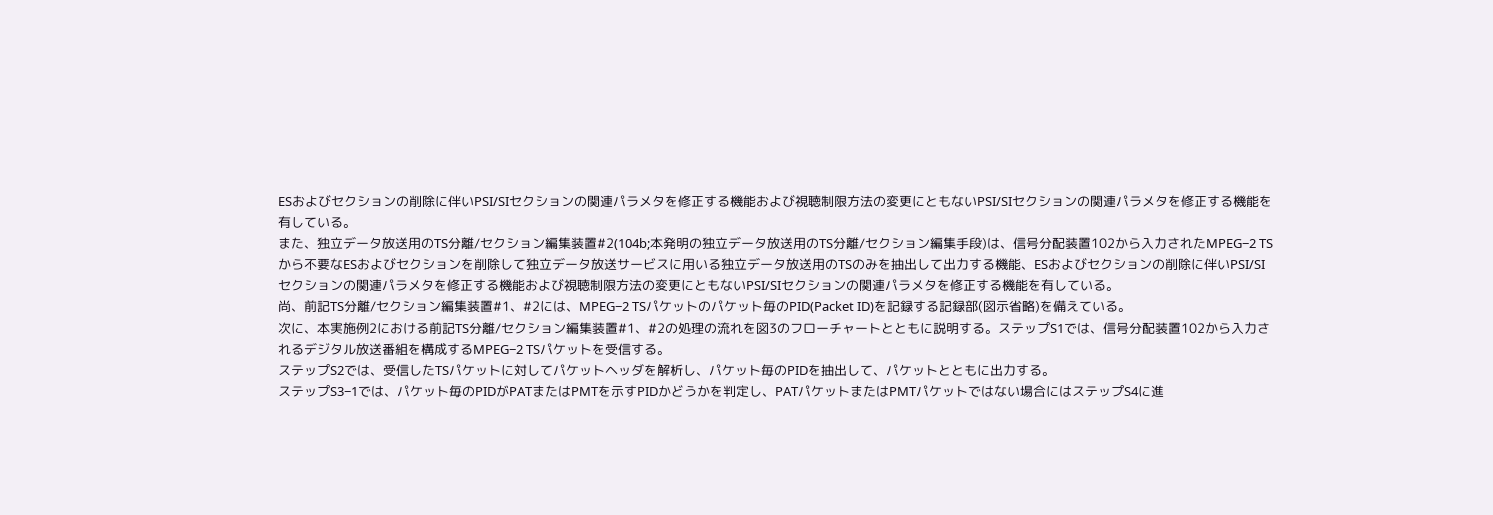ESおよびセクションの削除に伴いPSI/SIセクションの関連パラメタを修正する機能および視聴制限方法の変更にともないPSI/SIセクションの関連パラメタを修正する機能を有している。
また、独立データ放送用のTS分離/セクション編集装置#2(104b;本発明の独立データ放送用のTS分離/セクション編集手段)は、信号分配装置102から入力されたMPEG−2 TSから不要なESおよびセクションを削除して独立データ放送サービスに用いる独立データ放送用のTSのみを抽出して出力する機能、ESおよびセクションの削除に伴いPSI/SIセクションの関連パラメタを修正する機能および視聴制限方法の変更にともないPSI/SIセクションの関連パラメタを修正する機能を有している。
尚、前記TS分離/セクション編集装置#1、#2には、MPEG−2 TSパケットのパケット毎のPID(Packet ID)を記録する記録部(図示省略)を備えている。
次に、本実施例2における前記TS分離/セクション編集装置#1、#2の処理の流れを図3のフローチャートとともに説明する。ステップS1では、信号分配装置102から入力されるデジタル放送番組を構成するMPEG−2 TSパケットを受信する。
ステップS2では、受信したTSパケットに対してパケットヘッダを解析し、パケット毎のPIDを抽出して、パケットとともに出力する。
ステップS3−1では、パケット毎のPIDがPATまたはPMTを示すPIDかどうかを判定し、PATパケットまたはPMTパケットではない場合にはステップS4に進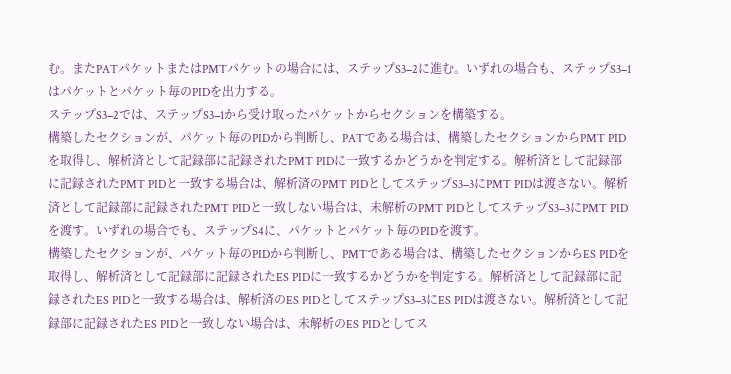む。またPATパケットまたはPMTパケットの場合には、ステップS3−2に進む。いずれの場合も、ステップS3−1はパケットとパケット毎のPIDを出力する。
ステップS3−2では、ステップS3−1から受け取ったパケットからセクションを構築する。
構築したセクションが、パケット毎のPIDから判断し、PATである場合は、構築したセクションからPMT PIDを取得し、解析済として記録部に記録されたPMT PIDに一致するかどうかを判定する。解析済として記録部に記録されたPMT PIDと一致する場合は、解析済のPMT PIDとしてステップS3−3にPMT PIDは渡さない。解析済として記録部に記録されたPMT PIDと一致しない場合は、未解析のPMT PIDとしてステップS3−3にPMT PIDを渡す。いずれの場合でも、ステップS4に、パケットとパケット毎のPIDを渡す。
構築したセクションが、パケット毎のPIDから判断し、PMTである場合は、構築したセクションからES PIDを取得し、解析済として記録部に記録されたES PIDに一致するかどうかを判定する。解析済として記録部に記録されたES PIDと一致する場合は、解析済のES PIDとしてステップS3−3にES PIDは渡さない。解析済として記録部に記録されたES PIDと一致しない場合は、未解析のES PIDとしてス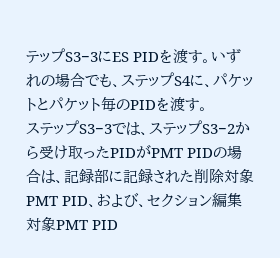テップS3−3にES PIDを渡す。いずれの場合でも、ステップS4に、パケットとパケット毎のPIDを渡す。
ステップS3−3では、ステップS3−2から受け取ったPIDがPMT PIDの場合は、記録部に記録された削除対象PMT PID、および、セクション編集対象PMT PID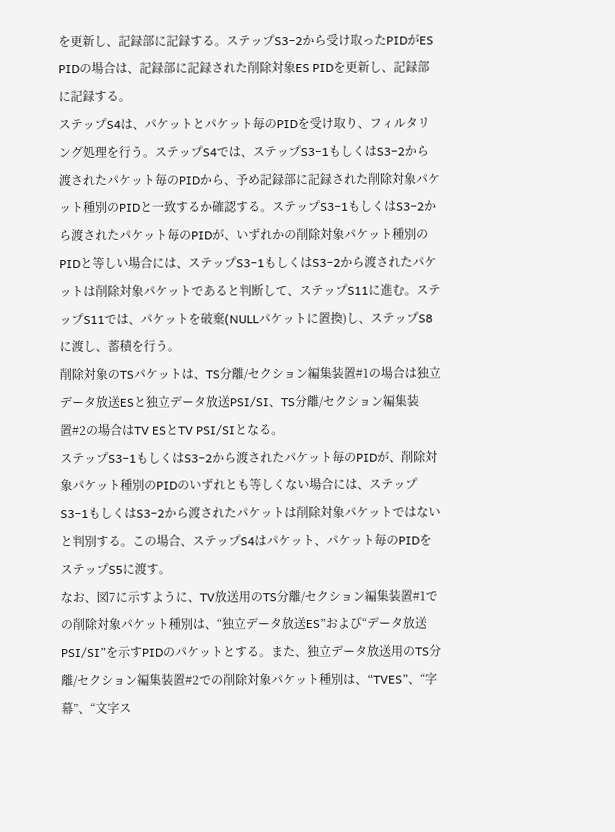を更新し、記録部に記録する。ステップS3−2から受け取ったPIDがES PIDの場合は、記録部に記録された削除対象ES PIDを更新し、記録部に記録する。
ステップS4は、パケットとパケット毎のPIDを受け取り、フィルタリング処理を行う。ステップS4では、ステップS3−1もしくはS3−2から渡されたパケット毎のPIDから、予め記録部に記録された削除対象パケット種別のPIDと一致するか確認する。ステップS3−1もしくはS3−2から渡されたパケット毎のPIDが、いずれかの削除対象パケット種別のPIDと等しい場合には、ステップS3−1もしくはS3−2から渡されたパケットは削除対象パケットであると判断して、ステップS11に進む。ステップS11では、パケットを破棄(NULLパケットに置換)し、ステップS8に渡し、蓄積を行う。
削除対象のTSパケットは、TS分離/セクション編集装置#1の場合は独立データ放送ESと独立データ放送PSI/SI、TS分離/セクション編集装置#2の場合はTV ESとTV PSI/SIとなる。
ステップS3−1もしくはS3−2から渡されたパケット毎のPIDが、削除対象パケット種別のPIDのいずれとも等しくない場合には、ステップS3−1もしくはS3−2から渡されたパケットは削除対象パケットではないと判別する。この場合、ステップS4はパケット、パケット毎のPIDをステップS5に渡す。
なお、図7に示すように、TV放送用のTS分離/セクション編集装置#1での削除対象パケット種別は、“独立データ放送ES”および“データ放送PSI/SI”を示すPIDのパケットとする。また、独立データ放送用のTS分離/セクション編集装置#2での削除対象パケット種別は、“TVES”、“字幕”、“文字ス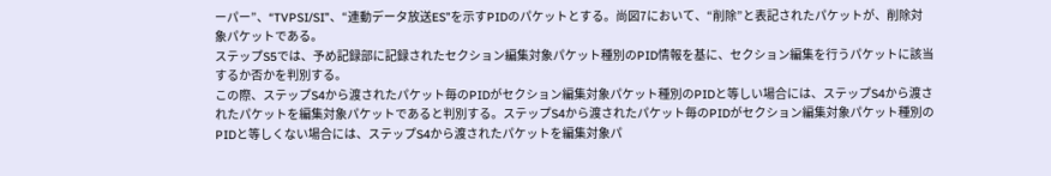ーパー”、“TVPSI/SI”、“連動データ放送ES”を示すPIDのパケットとする。尚図7において、“削除”と表記されたパケットが、削除対象パケットである。
ステップS5では、予め記録部に記録されたセクション編集対象パケット種別のPID情報を基に、セクション編集を行うパケットに該当するか否かを判別する。
この際、ステップS4から渡されたパケット毎のPIDがセクション編集対象パケット種別のPIDと等しい場合には、ステップS4から渡されたパケットを編集対象パケットであると判別する。ステップS4から渡されたパケット毎のPIDがセクション編集対象パケット種別のPIDと等しくない場合には、ステップS4から渡されたパケットを編集対象パ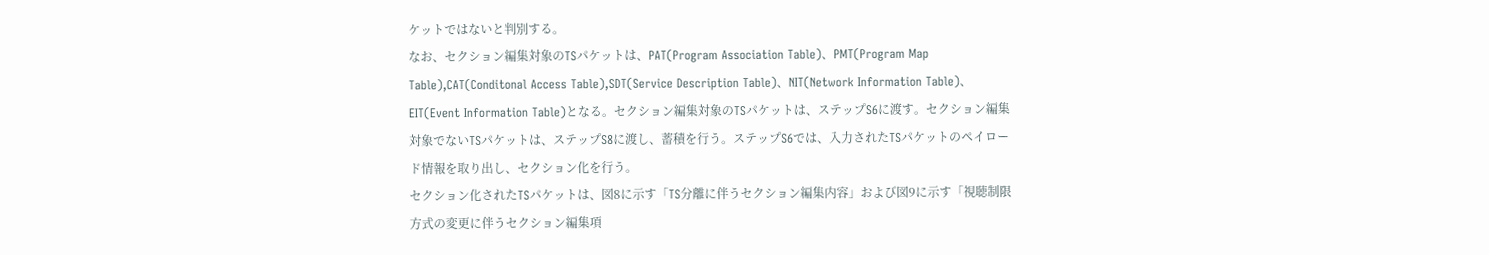ケットではないと判別する。
なお、セクション編集対象のTSパケットは、PAT(Program Association Table)、PMT(Program Map Table),CAT(Conditonal Access Table),SDT(Service Description Table)、NIT(Network Information Table)、EIT(Event Information Table)となる。セクション編集対象のTSパケットは、ステップS6に渡す。セクション編集対象でないTSパケットは、ステップS8に渡し、蓄積を行う。ステップS6では、入力されたTSパケットのペイロード情報を取り出し、セクション化を行う。
セクション化されたTSパケットは、図8に示す「TS分離に伴うセクション編集内容」および図9に示す「視聴制限方式の変更に伴うセクション編集項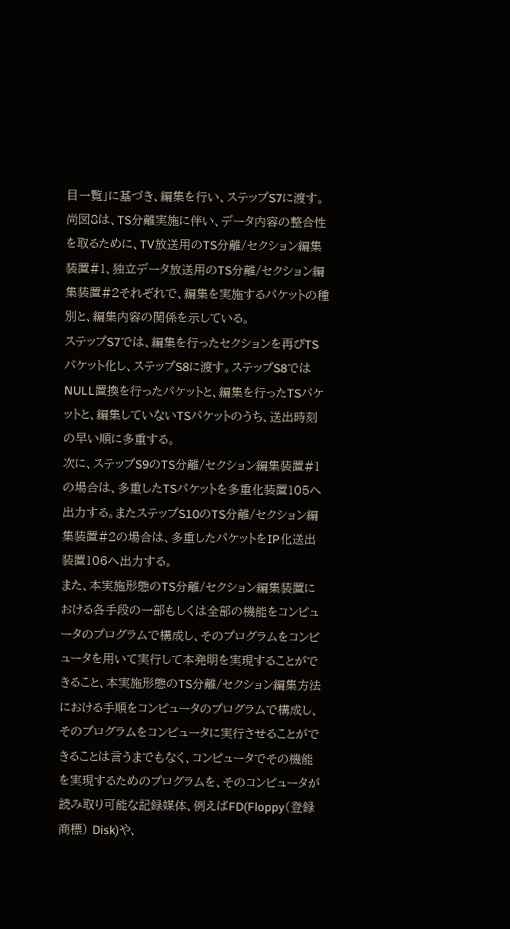目一覧」に基づき、編集を行い、ステップS7に渡す。
尚図8は、TS分離実施に伴い、データ内容の整合性を取るために、TV放送用のTS分離/セクション編集装置#1、独立データ放送用のTS分離/セクション編集装置#2それぞれで、編集を実施するパケットの種別と、編集内容の関係を示している。
ステップS7では、編集を行ったセクションを再びTSパケット化し、ステップS8に渡す。ステップS8ではNULL置換を行ったパケットと、編集を行ったTSパケットと、編集していないTSパケットのうち、送出時刻の早い順に多重する。
次に、ステップS9のTS分離/セクション編集装置#1の場合は、多重したTSパケットを多重化装置105へ出力する。またステップS10のTS分離/セクション編集装置#2の場合は、多重したパケットをIP化送出装置106へ出力する。
また、本実施形態のTS分離/セクション編集装置における各手段の一部もしくは全部の機能をコンピュータのプログラムで構成し、そのプログラムをコンピュータを用いて実行して本発明を実現することができること、本実施形態のTS分離/セクション編集方法における手順をコンピュータのプログラムで構成し、そのプログラムをコンピュータに実行させることができることは言うまでもなく、コンピュータでその機能を実現するためのプログラムを、そのコンピュータが読み取り可能な記録媒体、例えばFD(Floppy(登録商標) Disk)や、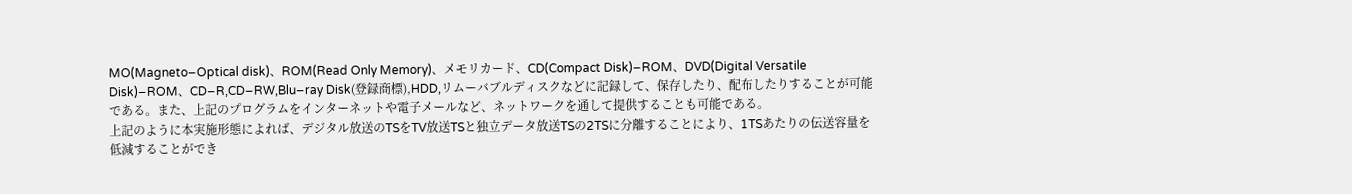MO(Magneto−Optical disk)、ROM(Read Only Memory)、メモリカード、CD(Compact Disk)−ROM、DVD(Digital Versatile Disk)−ROM、CD−R,CD−RW,Blu−ray Disk(登録商標),HDD,リムーバブルディスクなどに記録して、保存したり、配布したりすることが可能である。また、上記のプログラムをインターネットや電子メールなど、ネットワークを通して提供することも可能である。
上記のように本実施形態によれば、デジタル放送のTSをTV放送TSと独立データ放送TSの2TSに分離することにより、1TSあたりの伝送容量を低減することができ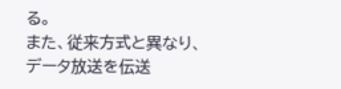る。
また、従来方式と異なり、データ放送を伝送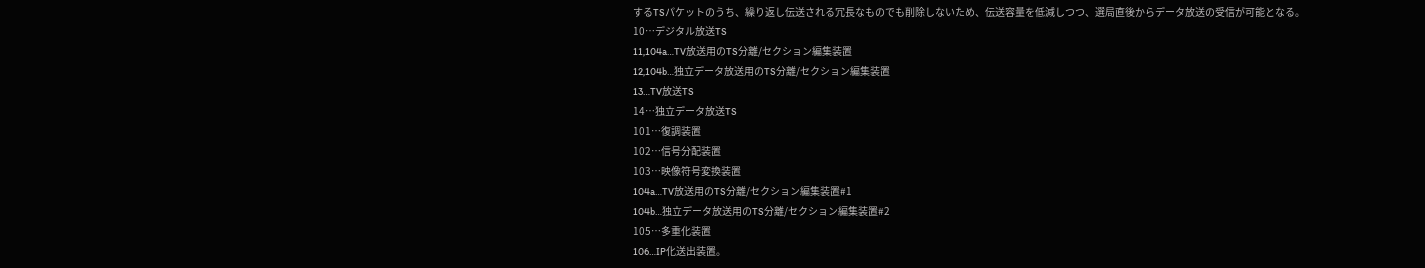するTSパケットのうち、繰り返し伝送される冗長なものでも削除しないため、伝送容量を低減しつつ、選局直後からデータ放送の受信が可能となる。
10…デジタル放送TS
11,104a…TV放送用のTS分離/セクション編集装置
12,104b…独立データ放送用のTS分離/セクション編集装置
13…TV放送TS
14…独立データ放送TS
101…復調装置
102…信号分配装置
103…映像符号変換装置
104a…TV放送用のTS分離/セクション編集装置#1
104b…独立データ放送用のTS分離/セクション編集装置#2
105…多重化装置
106…IP化送出装置。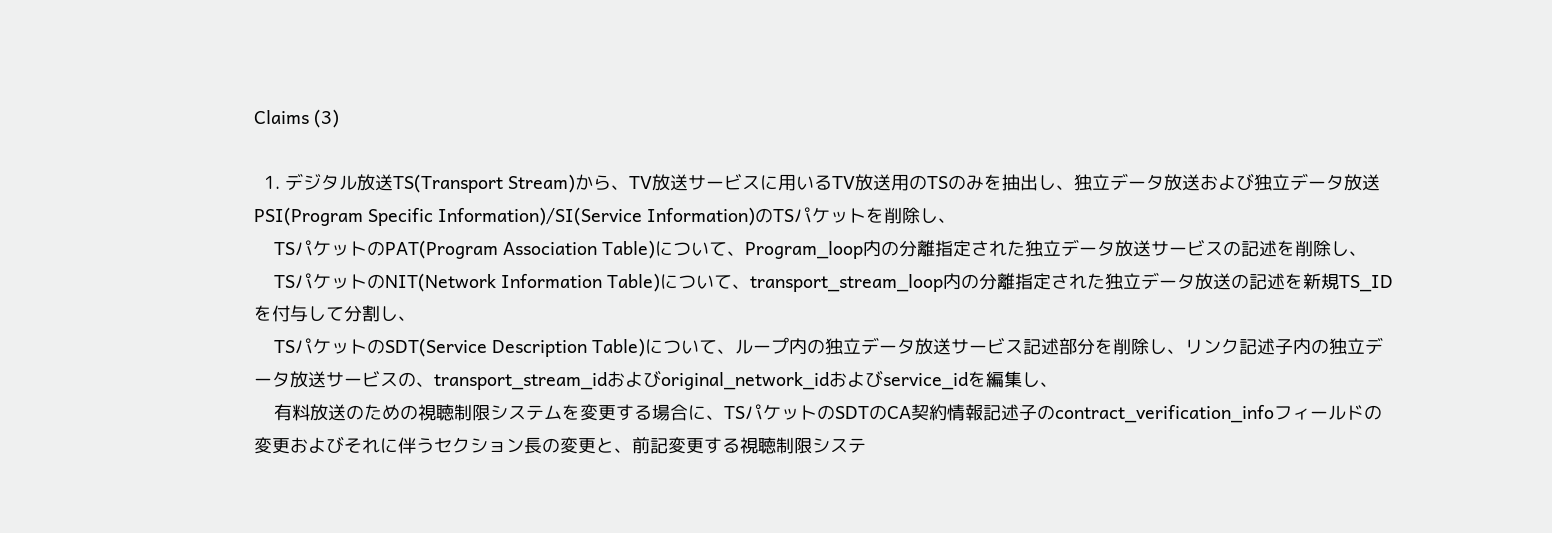Claims (3)

  1. デジタル放送TS(Transport Stream)から、TV放送サービスに用いるTV放送用のTSのみを抽出し、独立データ放送および独立データ放送PSI(Program Specific Information)/SI(Service Information)のTSパケットを削除し、
    TSパケットのPAT(Program Association Table)について、Program_loop内の分離指定された独立データ放送サービスの記述を削除し、
    TSパケットのNIT(Network Information Table)について、transport_stream_loop内の分離指定された独立データ放送の記述を新規TS_IDを付与して分割し、
    TSパケットのSDT(Service Description Table)について、ループ内の独立データ放送サービス記述部分を削除し、リンク記述子内の独立データ放送サービスの、transport_stream_idおよびoriginal_network_idおよびservice_idを編集し、
    有料放送のための視聴制限システムを変更する場合に、TSパケットのSDTのCA契約情報記述子のcontract_verification_infoフィールドの変更およびそれに伴うセクション長の変更と、前記変更する視聴制限システ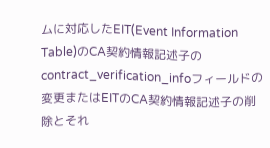ムに対応したEIT(Event Information Table)のCA契約情報記述子のcontract_verification_infoフィールドの変更またはEITのCA契約情報記述子の削除とそれ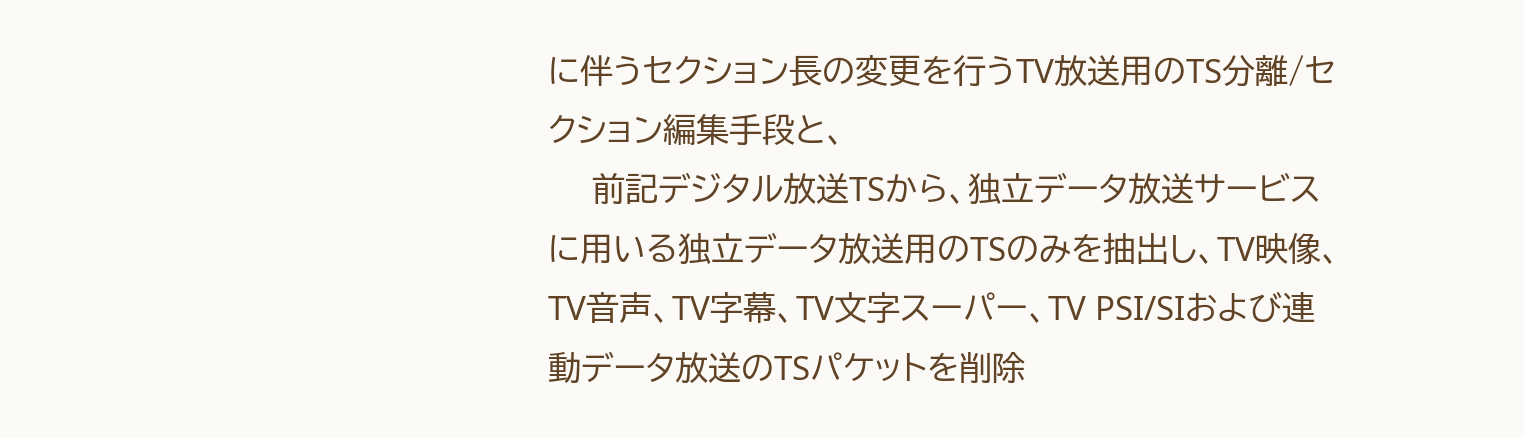に伴うセクション長の変更を行うTV放送用のTS分離/セクション編集手段と、
    前記デジタル放送TSから、独立データ放送サービスに用いる独立データ放送用のTSのみを抽出し、TV映像、TV音声、TV字幕、TV文字スーパー、TV PSI/SIおよび連動データ放送のTSパケットを削除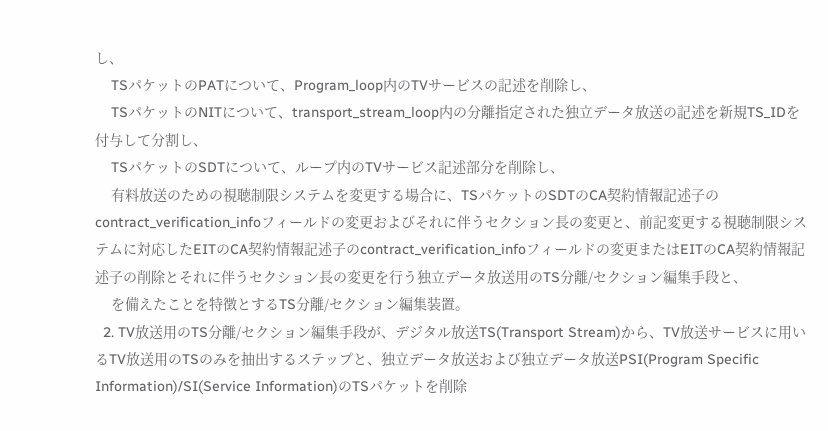し、
    TSパケットのPATについて、Program_loop内のTVサービスの記述を削除し、
    TSパケットのNITについて、transport_stream_loop内の分離指定された独立データ放送の記述を新規TS_IDを付与して分割し、
    TSパケットのSDTについて、ループ内のTVサービス記述部分を削除し、
    有料放送のための視聴制限システムを変更する場合に、TSパケットのSDTのCA契約情報記述子のcontract_verification_infoフィールドの変更およびそれに伴うセクション長の変更と、前記変更する視聴制限システムに対応したEITのCA契約情報記述子のcontract_verification_infoフィールドの変更またはEITのCA契約情報記述子の削除とそれに伴うセクション長の変更を行う独立データ放送用のTS分離/セクション編集手段と、
    を備えたことを特徴とするTS分離/セクション編集装置。
  2. TV放送用のTS分離/セクション編集手段が、デジタル放送TS(Transport Stream)から、TV放送サービスに用いるTV放送用のTSのみを抽出するステップと、独立データ放送および独立データ放送PSI(Program Specific Information)/SI(Service Information)のTSパケットを削除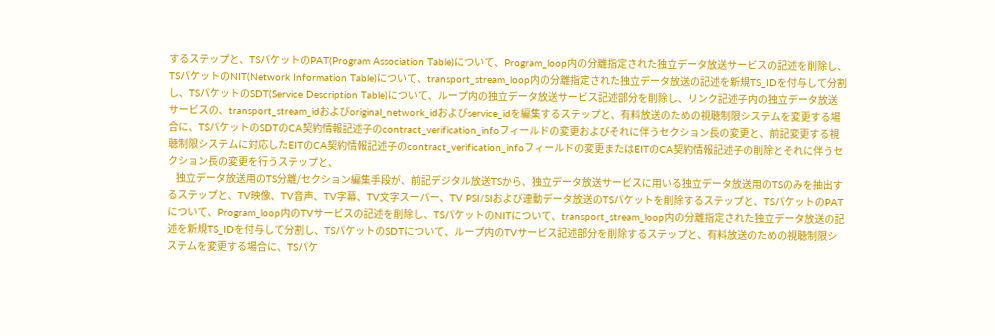するステップと、TSパケットのPAT(Program Association Table)について、Program_loop内の分離指定された独立データ放送サービスの記述を削除し、TSパケットのNIT(Network Information Table)について、transport_stream_loop内の分離指定された独立データ放送の記述を新規TS_IDを付与して分割し、TSパケットのSDT(Service Description Table)について、ループ内の独立データ放送サービス記述部分を削除し、リンク記述子内の独立データ放送サービスの、transport_stream_idおよびoriginal_network_idおよびservice_idを編集するステップと、有料放送のための視聴制限システムを変更する場合に、TSパケットのSDTのCA契約情報記述子のcontract_verification_infoフィールドの変更およびそれに伴うセクション長の変更と、前記変更する視聴制限システムに対応したEITのCA契約情報記述子のcontract_verification_infoフィールドの変更またはEITのCA契約情報記述子の削除とそれに伴うセクション長の変更を行うステップと、
    独立データ放送用のTS分離/セクション編集手段が、前記デジタル放送TSから、独立データ放送サービスに用いる独立データ放送用のTSのみを抽出するステップと、TV映像、TV音声、TV字幕、TV文字スーパー、TV PSI/SIおよび連動データ放送のTSパケットを削除するステップと、TSパケットのPATについて、Program_loop内のTVサービスの記述を削除し、TSパケットのNITについて、transport_stream_loop内の分離指定された独立データ放送の記述を新規TS_IDを付与して分割し、TSパケットのSDTについて、ループ内のTVサービス記述部分を削除するステップと、有料放送のための視聴制限システムを変更する場合に、TSパケ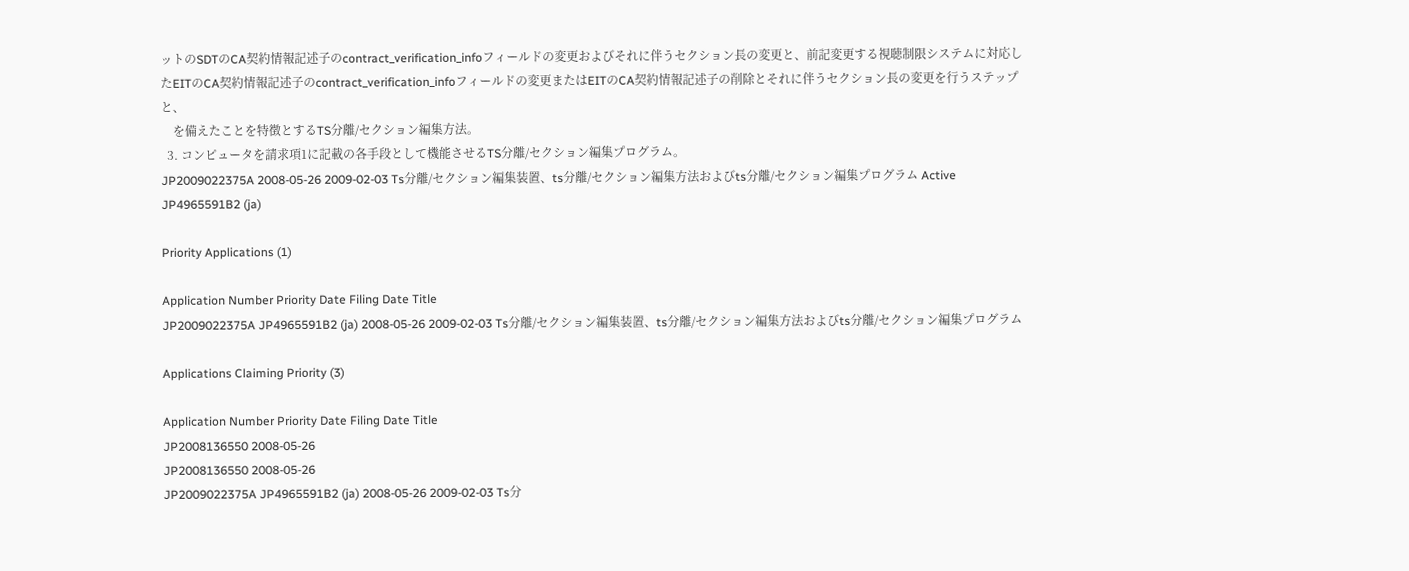ットのSDTのCA契約情報記述子のcontract_verification_infoフィールドの変更およびそれに伴うセクション長の変更と、前記変更する視聴制限システムに対応したEITのCA契約情報記述子のcontract_verification_infoフィールドの変更またはEITのCA契約情報記述子の削除とそれに伴うセクション長の変更を行うステップと、
    を備えたことを特徴とするTS分離/セクション編集方法。
  3. コンピュータを請求項1に記載の各手段として機能させるTS分離/セクション編集プログラム。
JP2009022375A 2008-05-26 2009-02-03 Ts分離/セクション編集装置、ts分離/セクション編集方法およびts分離/セクション編集プログラム Active JP4965591B2 (ja)

Priority Applications (1)

Application Number Priority Date Filing Date Title
JP2009022375A JP4965591B2 (ja) 2008-05-26 2009-02-03 Ts分離/セクション編集装置、ts分離/セクション編集方法およびts分離/セクション編集プログラム

Applications Claiming Priority (3)

Application Number Priority Date Filing Date Title
JP2008136550 2008-05-26
JP2008136550 2008-05-26
JP2009022375A JP4965591B2 (ja) 2008-05-26 2009-02-03 Ts分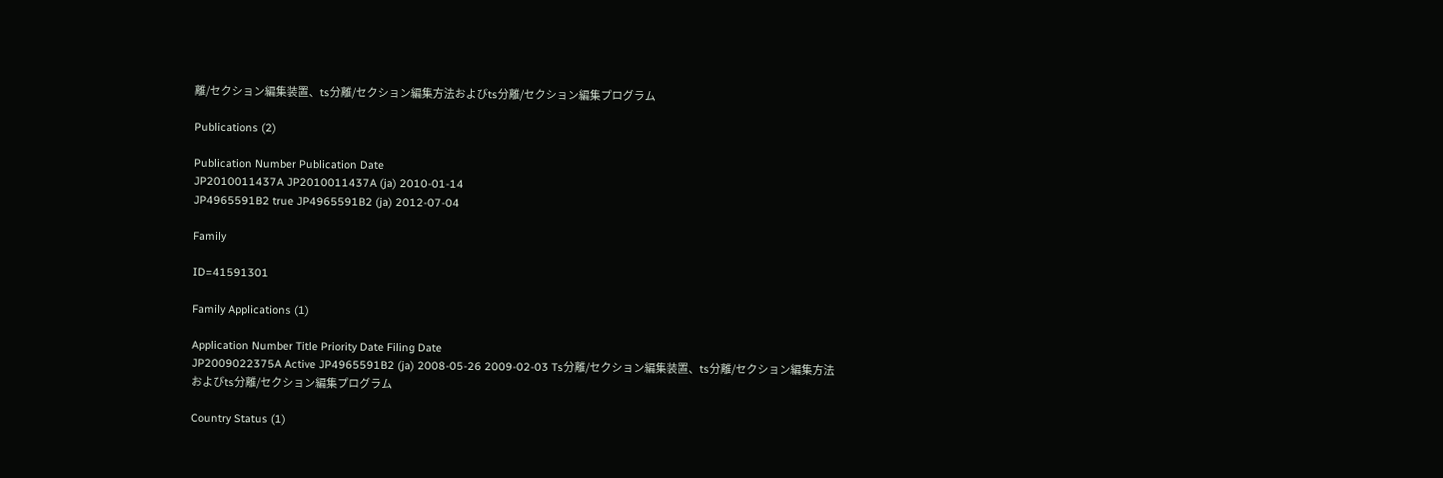離/セクション編集装置、ts分離/セクション編集方法およびts分離/セクション編集プログラム

Publications (2)

Publication Number Publication Date
JP2010011437A JP2010011437A (ja) 2010-01-14
JP4965591B2 true JP4965591B2 (ja) 2012-07-04

Family

ID=41591301

Family Applications (1)

Application Number Title Priority Date Filing Date
JP2009022375A Active JP4965591B2 (ja) 2008-05-26 2009-02-03 Ts分離/セクション編集装置、ts分離/セクション編集方法およびts分離/セクション編集プログラム

Country Status (1)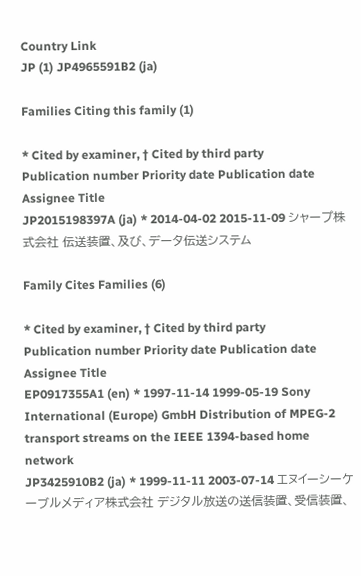Country Link
JP (1) JP4965591B2 (ja)

Families Citing this family (1)

* Cited by examiner, † Cited by third party
Publication number Priority date Publication date Assignee Title
JP2015198397A (ja) * 2014-04-02 2015-11-09 シャープ株式会社 伝送装置、及び、データ伝送システム

Family Cites Families (6)

* Cited by examiner, † Cited by third party
Publication number Priority date Publication date Assignee Title
EP0917355A1 (en) * 1997-11-14 1999-05-19 Sony International (Europe) GmbH Distribution of MPEG-2 transport streams on the IEEE 1394-based home network
JP3425910B2 (ja) * 1999-11-11 2003-07-14 エヌイーシーケーブルメディア株式会社 デジタル放送の送信装置、受信装置、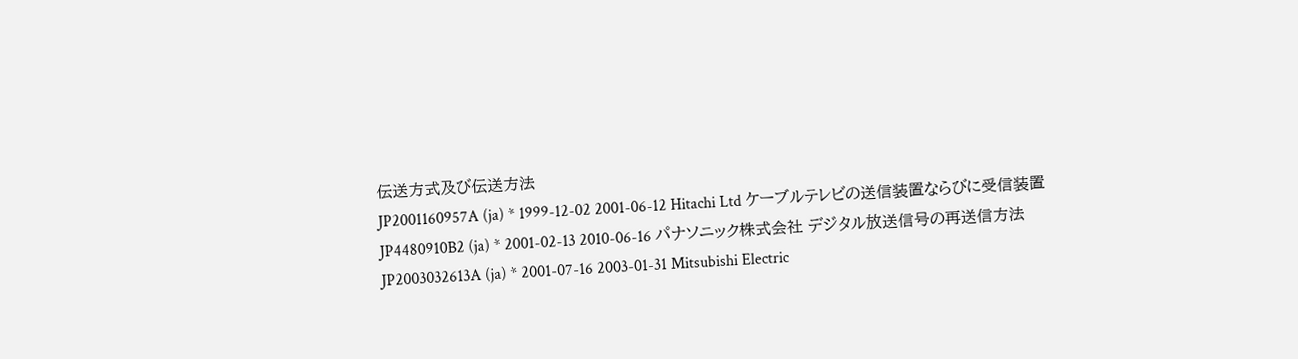伝送方式及び伝送方法
JP2001160957A (ja) * 1999-12-02 2001-06-12 Hitachi Ltd ケーブルテレビの送信装置ならびに受信装置
JP4480910B2 (ja) * 2001-02-13 2010-06-16 パナソニック株式会社 デジタル放送信号の再送信方法
JP2003032613A (ja) * 2001-07-16 2003-01-31 Mitsubishi Electric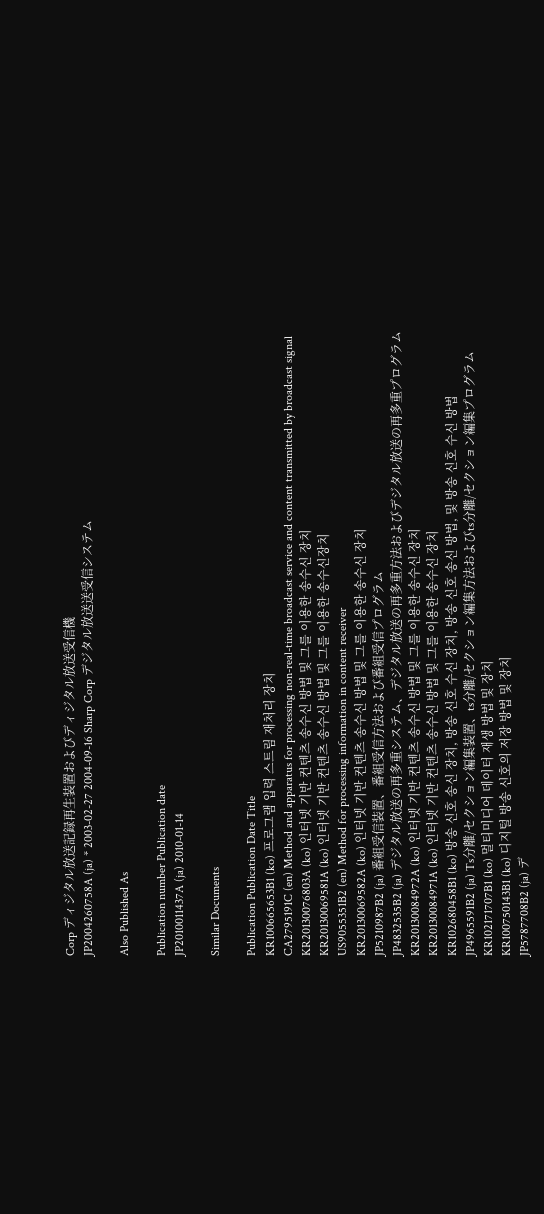Corp ディジタル放送記録再生装置およびディジタル放送受信機
JP2004260758A (ja) * 2003-02-27 2004-09-16 Sharp Corp デジタル放送送受信システム

Also Published As

Publication number Publication date
JP2010011437A (ja) 2010-01-14

Similar Documents

Publication Publication Date Title
KR100665653B1 (ko) 프로그램 입력 스트림 재처리 장치
CA2795191C (en) Method and apparatus for processing non-real-time broadcast service and content transmitted by broadcast signal
KR20130076803A (ko) 인터넷 기반 컨텐츠 송수신 방법 및 그를 이용한 송수신 장치
KR20130069581A (ko) 인터넷 기반 컨텐츠 송수신 방법 및 그를 이용한 송수신장치
US9055351B2 (en) Method for processing information in content receiver
KR20130069582A (ko) 인터넷 기반 컨텐츠 송수신 방법 및 그를 이용한 송수신 장치
JP5210987B2 (ja) 番組受信装置、番組受信方法および番組受信プログラム
JP4832535B2 (ja) デジタル放送の再多重システム、デジタル放送の再多重方法およびデジタル放送の再多重プログラム
KR20130084972A (ko) 인터넷 기반 컨텐츠 송수신 방법 및 그를 이용한 송수신 장치
KR20130084971A (ko) 인터넷 기반 컨텐츠 송수신 방법 및 그를 이용한 송수신 장치
KR102680458B1 (ko) 방송 신호 송신 장치, 방송 신호 수신 장치, 방송 신호 송신 방법, 및 방송 신호 수신 방법
JP4965591B2 (ja) Ts分離/セクション編集装置、ts分離/セクション編集方法およびts分離/セクション編集プログラム
KR102171707B1 (ko) 멀티미디어 데이터 재생 방법 및 장치
KR100750143B1 (ko) 디지털 방송 신호의 저장 방법 및 장치
JP5787708B2 (ja) デ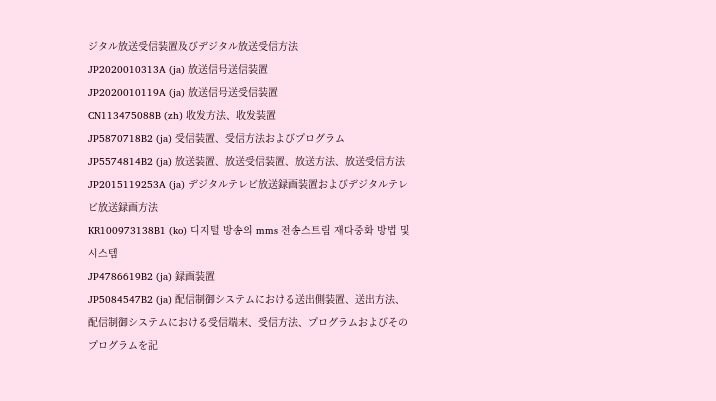ジタル放送受信装置及びデジタル放送受信方法
JP2020010313A (ja) 放送信号送信装置
JP2020010119A (ja) 放送信号送受信装置
CN113475088B (zh) 收发方法、收发装置
JP5870718B2 (ja) 受信装置、受信方法およびプログラム
JP5574814B2 (ja) 放送装置、放送受信装置、放送方法、放送受信方法
JP2015119253A (ja) デジタルテレビ放送録画装置およびデジタルテレビ放送録画方法
KR100973138B1 (ko) 디지털 방송의 mms 전송스트림 재다중화 방법 및 시스템
JP4786619B2 (ja) 録画装置
JP5084547B2 (ja) 配信制御システムにおける送出側装置、送出方法、配信制御システムにおける受信端末、受信方法、プログラムおよびそのプログラムを記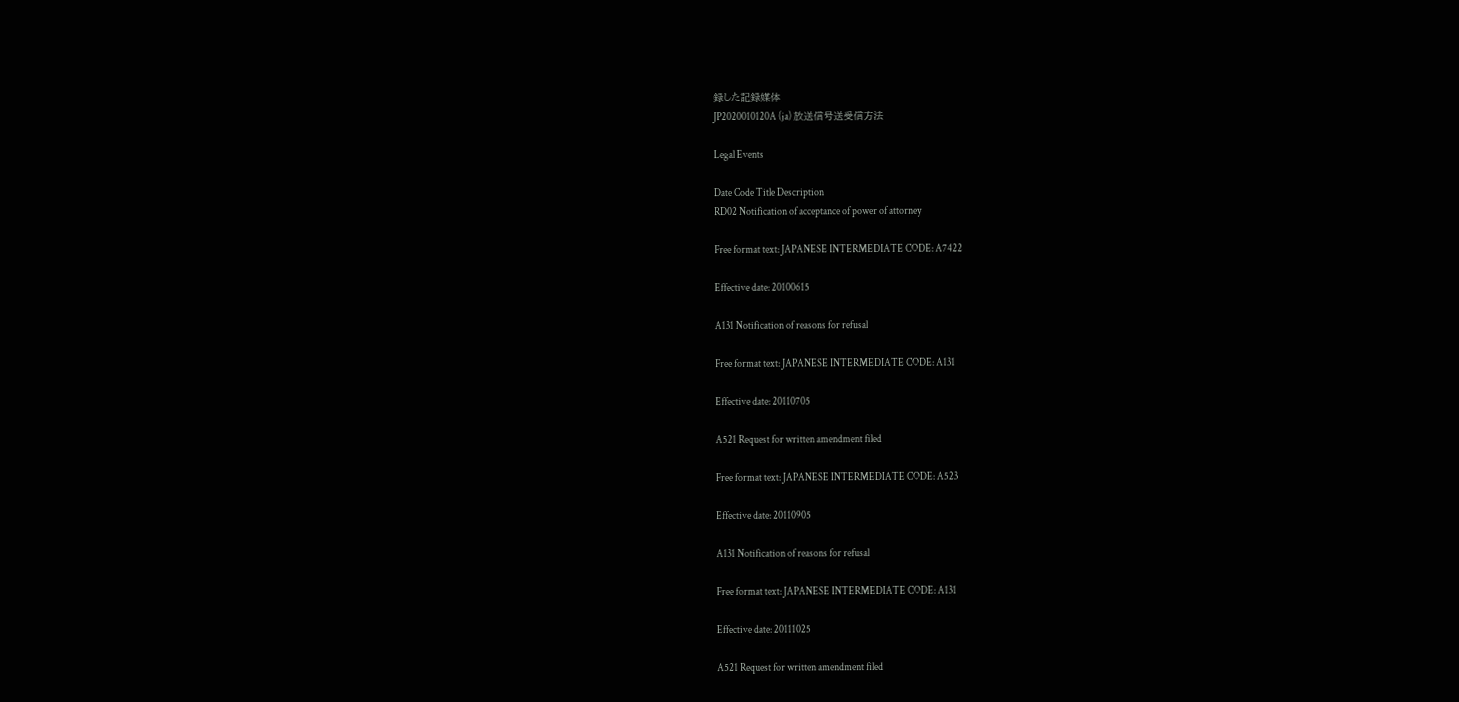録した記録媒体
JP2020010120A (ja) 放送信号送受信方法

Legal Events

Date Code Title Description
RD02 Notification of acceptance of power of attorney

Free format text: JAPANESE INTERMEDIATE CODE: A7422

Effective date: 20100615

A131 Notification of reasons for refusal

Free format text: JAPANESE INTERMEDIATE CODE: A131

Effective date: 20110705

A521 Request for written amendment filed

Free format text: JAPANESE INTERMEDIATE CODE: A523

Effective date: 20110905

A131 Notification of reasons for refusal

Free format text: JAPANESE INTERMEDIATE CODE: A131

Effective date: 20111025

A521 Request for written amendment filed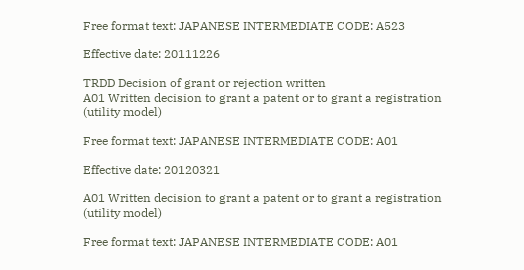Free format text: JAPANESE INTERMEDIATE CODE: A523

Effective date: 20111226

TRDD Decision of grant or rejection written
A01 Written decision to grant a patent or to grant a registration (utility model)

Free format text: JAPANESE INTERMEDIATE CODE: A01

Effective date: 20120321

A01 Written decision to grant a patent or to grant a registration (utility model)

Free format text: JAPANESE INTERMEDIATE CODE: A01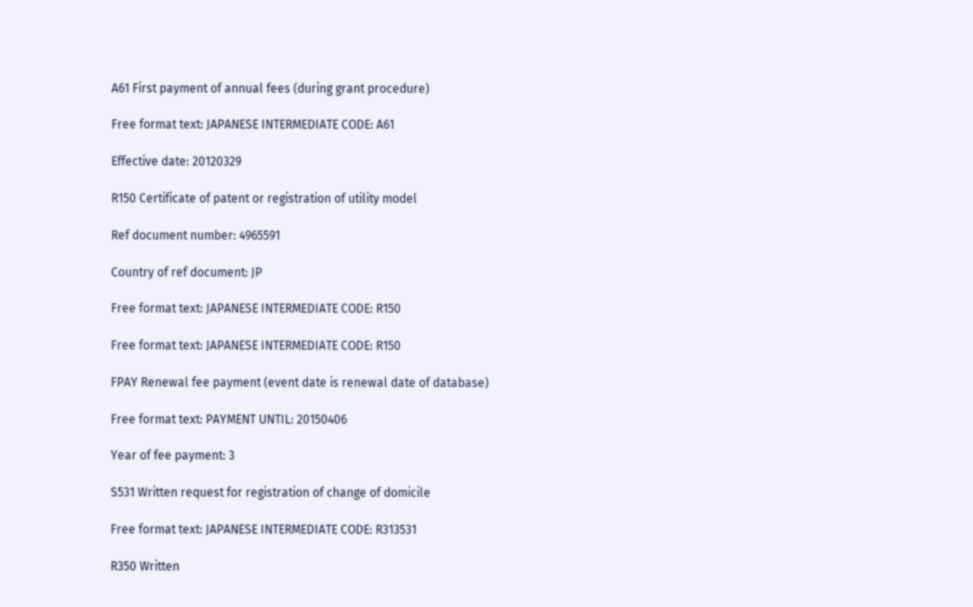A61 First payment of annual fees (during grant procedure)

Free format text: JAPANESE INTERMEDIATE CODE: A61

Effective date: 20120329

R150 Certificate of patent or registration of utility model

Ref document number: 4965591

Country of ref document: JP

Free format text: JAPANESE INTERMEDIATE CODE: R150

Free format text: JAPANESE INTERMEDIATE CODE: R150

FPAY Renewal fee payment (event date is renewal date of database)

Free format text: PAYMENT UNTIL: 20150406

Year of fee payment: 3

S531 Written request for registration of change of domicile

Free format text: JAPANESE INTERMEDIATE CODE: R313531

R350 Written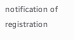notification of registration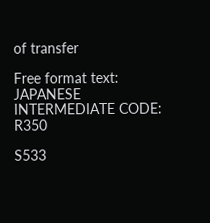of transfer

Free format text: JAPANESE INTERMEDIATE CODE: R350

S533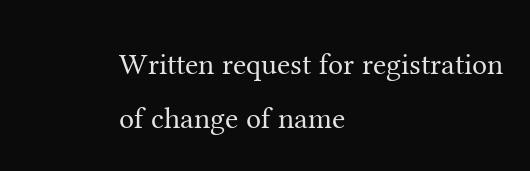Written request for registration of change of name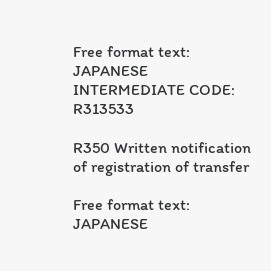Free format text: JAPANESE INTERMEDIATE CODE: R313533

R350 Written notification of registration of transfer

Free format text: JAPANESE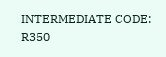INTERMEDIATE CODE: R350